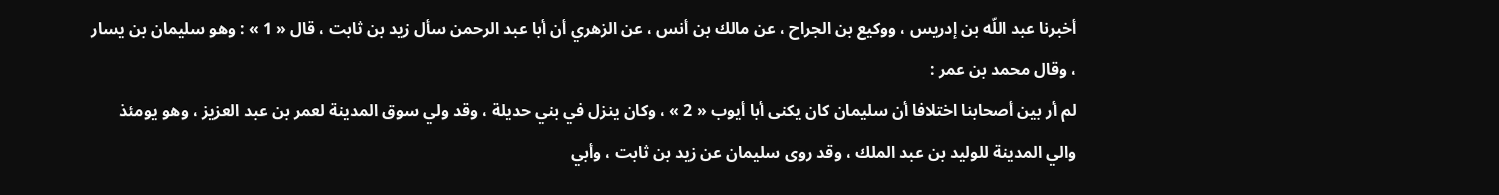أخبرنا عبد اللّه بن إدريس ، ووكيع بن الجراح ، عن مالك بن أنس ، عن الزهري أن أبا عبد الرحمن سأل زيد بن ثابت ، قال « 1 » : وهو سليمان بن يسار ، وقال محمد بن عمر :
لم أر بين أصحابنا اختلافا أن سليمان كان يكنى أبا أيوب « 2 » ، وكان ينزل في بني حديلة ، وقد ولي سوق المدينة لعمر بن عبد العزيز ، وهو يومئذ والي المدينة للوليد بن عبد الملك ، وقد روى سليمان عن زيد بن ثابت ، وأبي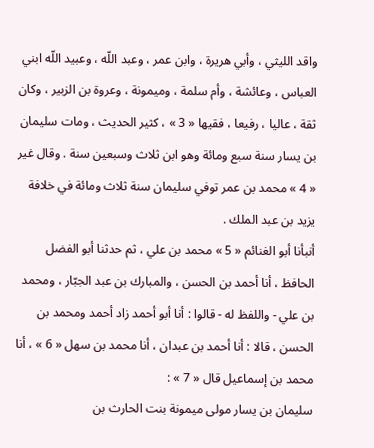واقد الليثي ، وأبي هريرة ، وابن عمر ، وعبد اللّه ، وعبيد اللّه ابني العباس ، وعائشة ، وأم سلمة ، وميمونة ، وعروة بن الزبير ، وكان ثقة ، عاليا ، رفيعا ، فقيها « 3 » ، كثير الحديث ، ومات سليمان بن يسار سنة سبع ومائة وهو ابن ثلاث وسبعين سنة . وقال غير « 4 » محمد بن عمر توفي سليمان سنة ثلاث ومائة في خلافة يزيد بن عبد الملك .
أنبأنا أبو الغنائم « 5 » محمد بن علي ، ثم حدثنا أبو الفضل الحافظ ، أنا أحمد بن الحسن ، والمبارك بن عبد الجبّار ، ومحمد بن علي - واللفظ له - قالوا : أنا أبو أحمد زاد أحمد ومحمد بن الحسن ، قالا : أنا أحمد بن عبدان ، أنا محمد بن سهل « 6 » ، أنا محمد بن إسماعيل قال « 7 » :
سليمان بن يسار مولى ميمونة بنت الحارث بن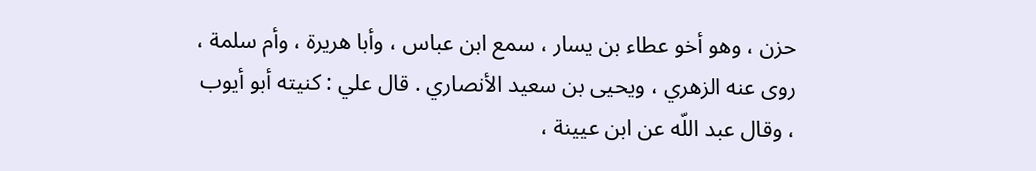حزن ، وهو أخو عطاء بن يسار ، سمع ابن عباس ، وأبا هريرة ، وأم سلمة ، روى عنه الزهري ، ويحيى بن سعيد الأنصاري . قال علي : كنيته أبو أيوب ، وقال عبد اللّه عن ابن عيينة ،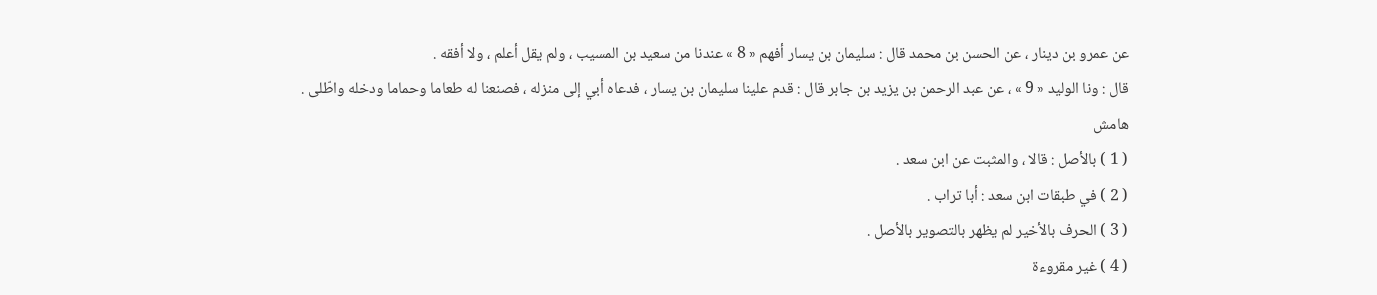عن عمرو بن دينار ، عن الحسن بن محمد قال : سليمان بن يسار أفهم « 8 » عندنا من سعيد بن المسيب ، ولم يقل أعلم ، ولا أفقه .
قال : ونا الوليد « 9 » ، عن عبد الرحمن بن يزيد بن جابر قال : قدم علينا سليمان بن يسار ، فدعاه أبي إلى منزله ، فصنعنا له طعاما وحماما ودخله واطّلى .
هامش
( 1 ) بالأصل : قالا ، والمثبت عن ابن سعد .
( 2 ) في طبقات ابن سعد : أبا تراب .
( 3 ) الحرف بالأخير لم يظهر بالتصوير بالأصل .
( 4 ) غير مقروءة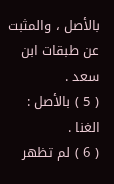بالأصل ، والمثبت عن طبقات ابن سعد .
( 5 ) بالأصل : الغنا .
( 6 ) لم تظهر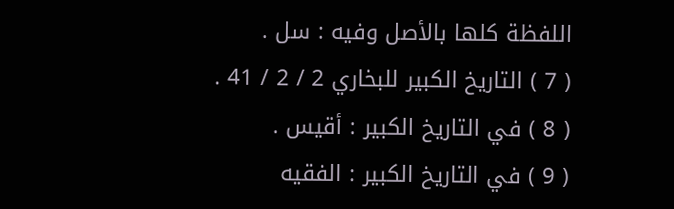اللفظة كلها بالأصل وفيه : سل .
( 7 ) التاريخ الكبير للبخاري 2 / 2 / 41 .
( 8 ) في التاريخ الكبير : أقيس .
( 9 ) في التاريخ الكبير : الفقيه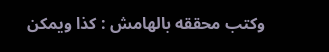وكتب محققه بالهامش : كذا ويمكن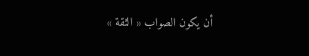أن يكون الصواب « الثقة »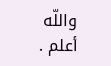واللّه أعلم .